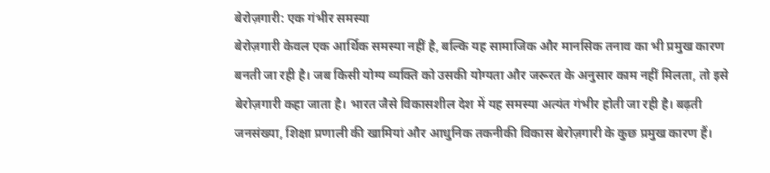बेरोज़गारी: एक गंभीर समस्या
बेरोज़गारी केवल एक आर्थिक समस्या नहीं है, बल्कि यह सामाजिक और मानसिक तनाव का भी प्रमुख कारण बनती जा रही है। जब किसी योग्य व्यक्ति को उसकी योग्यता और जरूरत के अनुसार काम नहीं मिलता, तो इसे बेरोज़गारी कहा जाता है। भारत जैसे विकासशील देश में यह समस्या अत्यंत गंभीर होती जा रही है। बढ़ती जनसंख्या, शिक्षा प्रणाली की खामियां और आधुनिक तकनीकी विकास बेरोज़गारी के कुछ प्रमुख कारण हैं।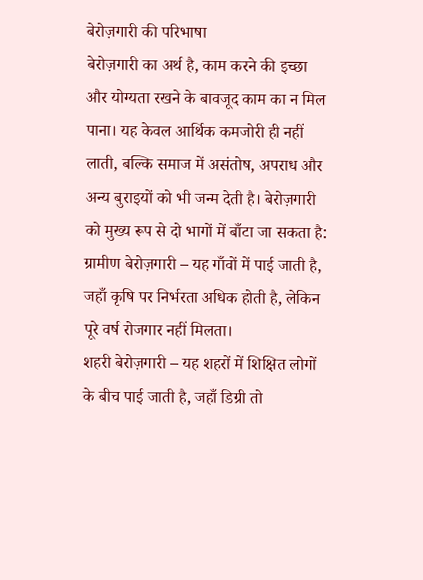बेरोज़गारी की परिभाषा
बेरोज़गारी का अर्थ है, काम करने की इच्छा और योग्यता रखने के बावजूद काम का न मिल पाना। यह केवल आर्थिक कमजोरी ही नहीं लाती, बल्कि समाज में असंतोष, अपराध और अन्य बुराइयों को भी जन्म देती है। बेरोज़गारी को मुख्य रूप से दो भागों में बाँटा जा सकता है:
ग्रामीण बेरोज़गारी – यह गाँवों में पाई जाती है, जहाँ कृषि पर निर्भरता अधिक होती है, लेकिन पूरे वर्ष रोजगार नहीं मिलता।
शहरी बेरोज़गारी – यह शहरों में शिक्षित लोगों के बीच पाई जाती है, जहाँ डिग्री तो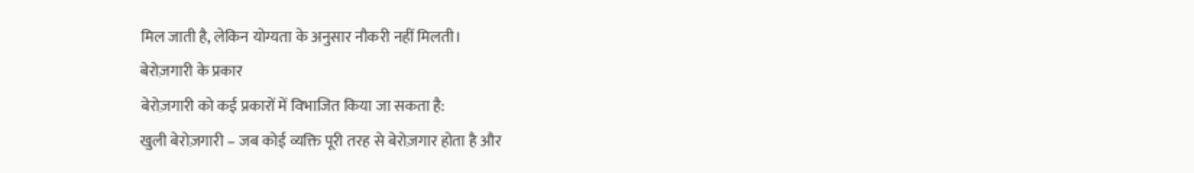मिल जाती है, लेकिन योग्यता के अनुसार नौकरी नहीं मिलती।
बेरोज़गारी के प्रकार
बेरोज़गारी को कई प्रकारों में विभाजित किया जा सकता है:
खुली बेरोज़गारी – जब कोई व्यक्ति पूरी तरह से बेरोज़गार होता है और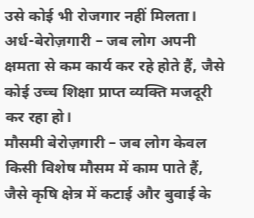उसे कोई भी रोजगार नहीं मिलता।
अर्ध-बेरोज़गारी – जब लोग अपनी क्षमता से कम कार्य कर रहे होते हैं, जैसे कोई उच्च शिक्षा प्राप्त व्यक्ति मजदूरी कर रहा हो।
मौसमी बेरोज़गारी – जब लोग केवल किसी विशेष मौसम में काम पाते हैं, जैसे कृषि क्षेत्र में कटाई और बुवाई के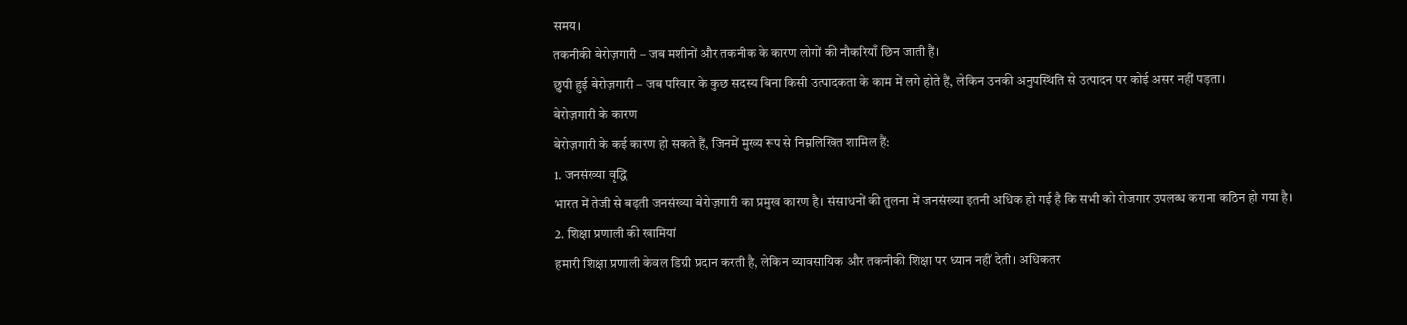समय।
तकनीकी बेरोज़गारी – जब मशीनों और तकनीक के कारण लोगों की नौकरियाँ छिन जाती हैं।
छुपी हुई बेरोज़गारी – जब परिवार के कुछ सदस्य बिना किसी उत्पादकता के काम में लगे होते हैं, लेकिन उनकी अनुपस्थिति से उत्पादन पर कोई असर नहीं पड़ता।
बेरोज़गारी के कारण
बेरोज़गारी के कई कारण हो सकते हैं, जिनमें मुख्य रूप से निम्नलिखित शामिल हैं:
1. जनसंख्या वृद्धि
भारत में तेजी से बढ़ती जनसंख्या बेरोज़गारी का प्रमुख कारण है। संसाधनों की तुलना में जनसंख्या इतनी अधिक हो गई है कि सभी को रोजगार उपलब्ध कराना कठिन हो गया है।
2. शिक्षा प्रणाली की खामियां
हमारी शिक्षा प्रणाली केवल डिग्री प्रदान करती है, लेकिन व्यावसायिक और तकनीकी शिक्षा पर ध्यान नहीं देती। अधिकतर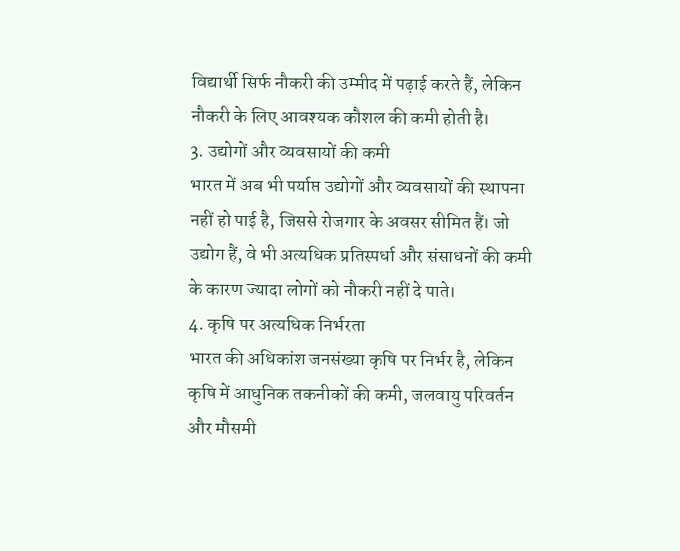विद्यार्थी सिर्फ नौकरी की उम्मीद में पढ़ाई करते हैं, लेकिन नौकरी के लिए आवश्यक कौशल की कमी होती है।
3. उद्योगों और व्यवसायों की कमी
भारत में अब भी पर्याप्त उद्योगों और व्यवसायों की स्थापना नहीं हो पाई है, जिससे रोजगार के अवसर सीमित हैं। जो उद्योग हैं, वे भी अत्यधिक प्रतिस्पर्धा और संसाधनों की कमी के कारण ज्यादा लोगों को नौकरी नहीं दे पाते।
4. कृषि पर अत्यधिक निर्भरता
भारत की अधिकांश जनसंख्या कृषि पर निर्भर है, लेकिन कृषि में आधुनिक तकनीकों की कमी, जलवायु परिवर्तन और मौसमी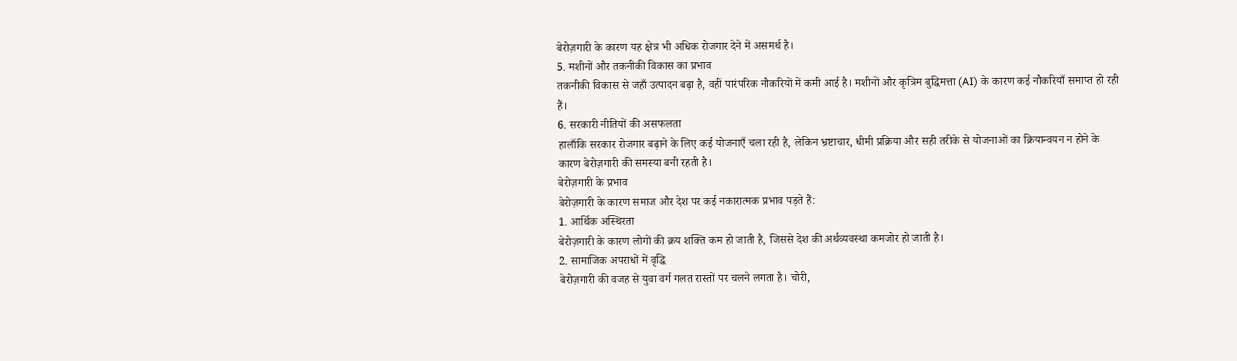बेरोज़गारी के कारण यह क्षेत्र भी अधिक रोजगार देने में असमर्थ है।
5. मशीनों और तकनीकी विकास का प्रभाव
तकनीकी विकास से जहाँ उत्पादन बढ़ा है, वहीं पारंपरिक नौकरियों में कमी आई है। मशीनों और कृत्रिम बुद्धिमत्ता (AI) के कारण कई नौकरियाँ समाप्त हो रही हैं।
6. सरकारी नीतियों की असफलता
हालाँकि सरकार रोजगार बढ़ाने के लिए कई योजनाएँ चला रही है, लेकिन भ्रष्टाचार, धीमी प्रक्रिया और सही तरीके से योजनाओं का क्रियान्वयन न होने के कारण बेरोज़गारी की समस्या बनी रहती है।
बेरोज़गारी के प्रभाव
बेरोज़गारी के कारण समाज और देश पर कई नकारात्मक प्रभाव पड़ते हैं:
1. आर्थिक अस्थिरता
बेरोज़गारी के कारण लोगों की क्रय शक्ति कम हो जाती है, जिससे देश की अर्थव्यवस्था कमजोर हो जाती है।
2. सामाजिक अपराधों में वृद्धि
बेरोज़गारी की वजह से युवा वर्ग गलत रास्तों पर चलने लगता है। चोरी,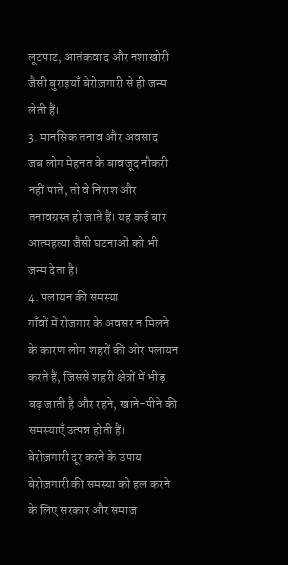लूटपाट, आतंकवाद और नशाखोरी जैसी बुराइयाँ बेरोज़गारी से ही जन्म लेती हैं।
3. मानसिक तनाव और अवसाद
जब लोग मेहनत के बावजूद नौकरी नहीं पाते, तो वे निराश और तनावग्रस्त हो जाते हैं। यह कई बार आत्महत्या जैसी घटनाओं को भी जन्म देता है।
4. पलायन की समस्या
गाँवों में रोजगार के अवसर न मिलने के कारण लोग शहरों की ओर पलायन करते हैं, जिससे शहरी क्षेत्रों में भीड़ बढ़ जाती है और रहने, खाने-पीने की समस्याएँ उत्पन्न होती हैं।
बेरोज़गारी दूर करने के उपाय
बेरोज़गारी की समस्या को हल करने के लिए सरकार और समाज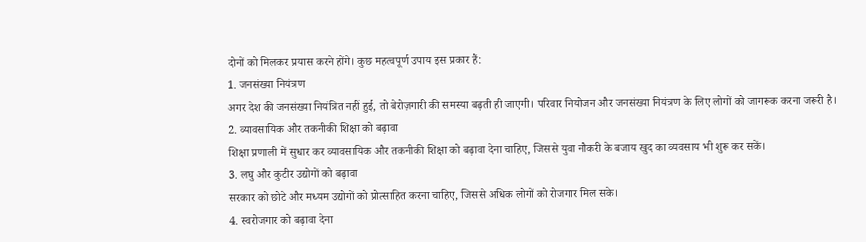दोनों को मिलकर प्रयास करने होंगे। कुछ महत्वपूर्ण उपाय इस प्रकार हैं:
1. जनसंख्या नियंत्रण
अगर देश की जनसंख्या नियंत्रित नहीं हुई, तो बेरोज़गारी की समस्या बढ़ती ही जाएगी। परिवार नियोजन और जनसंख्या नियंत्रण के लिए लोगों को जागरूक करना जरूरी है।
2. व्यावसायिक और तकनीकी शिक्षा को बढ़ावा
शिक्षा प्रणाली में सुधार कर व्यावसायिक और तकनीकी शिक्षा को बढ़ावा देना चाहिए, जिससे युवा नौकरी के बजाय खुद का व्यवसाय भी शुरू कर सकें।
3. लघु और कुटीर उद्योगों को बढ़ावा
सरकार को छोटे और मध्यम उद्योगों को प्रोत्साहित करना चाहिए, जिससे अधिक लोगों को रोजगार मिल सके।
4. स्वरोजगार को बढ़ावा देना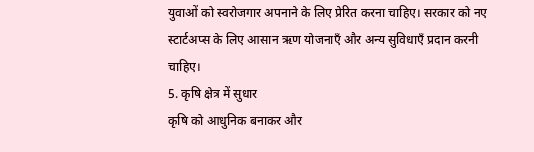युवाओं को स्वरोजगार अपनाने के लिए प्रेरित करना चाहिए। सरकार को नए स्टार्टअप्स के लिए आसान ऋण योजनाएँ और अन्य सुविधाएँ प्रदान करनी चाहिए।
5. कृषि क्षेत्र में सुधार
कृषि को आधुनिक बनाकर और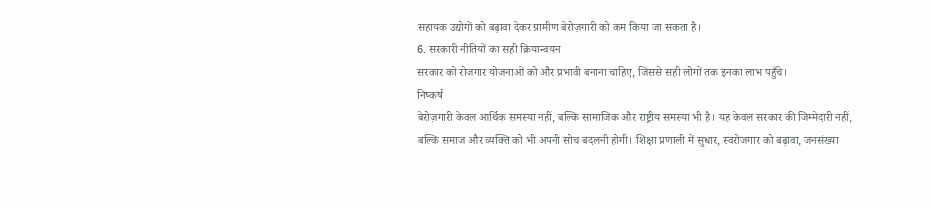सहायक उद्योगों को बढ़ावा देकर ग्रामीण बेरोज़गारी को कम किया जा सकता है।
6. सरकारी नीतियों का सही क्रियान्वयन
सरकार को रोजगार योजनाओं को और प्रभावी बनाना चाहिए, जिससे सही लोगों तक इनका लाभ पहुँचे।
निष्कर्ष
बेरोज़गारी केवल आर्थिक समस्या नहीं, बल्कि सामाजिक और राष्ट्रीय समस्या भी है। यह केवल सरकार की जिम्मेदारी नहीं, बल्कि समाज और व्यक्ति को भी अपनी सोच बदलनी होगी। शिक्षा प्रणाली में सुधार, स्वरोजगार को बढ़ावा, जनसंख्या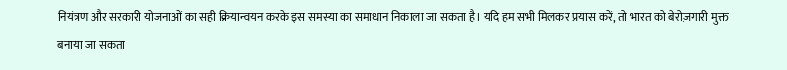नियंत्रण और सरकारी योजनाओं का सही क्रियान्वयन करके इस समस्या का समाधान निकाला जा सकता है। यदि हम सभी मिलकर प्रयास करें, तो भारत को बेरोज़गारी मुक्त बनाया जा सकता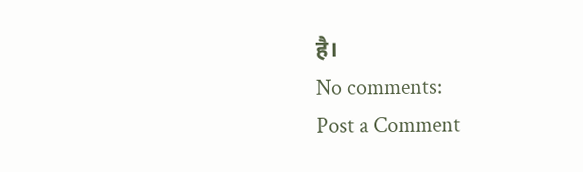है।
No comments:
Post a Comment